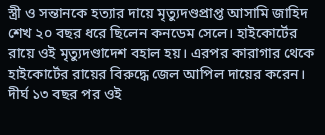স্ত্রী ও সন্তানকে হত্যার দায়ে মৃত্যুদণ্ডপ্রাপ্ত আসামি জাহিদ শেখ ২০ বছর ধরে ছিলেন কনডেম সেলে। হাইকোর্টের রায়ে ওই মৃত্যুদণ্ডাদেশ বহাল হয়। এরপর কারাগার থেকে হাইকোর্টের রায়ের বিরুদ্ধে জেল আপিল দায়ের করেন।
দীর্ঘ ১৩ বছর পর ওই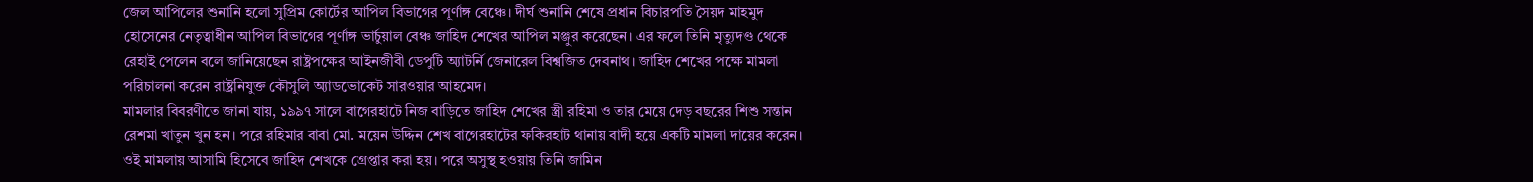জেল আপিলের শুনানি হলো সুপ্রিম কোর্টের আপিল বিভাগের পূর্ণাঙ্গ বেঞ্চে। দীর্ঘ শুনানি শেষে প্রধান বিচারপতি সৈয়দ মাহমুদ হোসেনের নেতৃত্বাধীন আপিল বিভাগের পূর্ণাঙ্গ ভার্চুয়াল বেঞ্চ জাহিদ শেখের আপিল মঞ্জুর করেছেন। এর ফলে তিনি মৃত্যুদণ্ড থেকে রেহাই পেলেন বলে জানিয়েছেন রাষ্ট্রপক্ষের আইনজীবী ডেপুটি অ্যাটর্নি জেনারেল বিশ্বজিত দেবনাথ। জাহিদ শেখের পক্ষে মামলা পরিচালনা করেন রাষ্ট্রনিযুক্ত কৌসুলি অ্যাডভোকেট সারওয়ার আহমেদ।
মামলার বিবরণীতে জানা যায়, ১৯৯৭ সালে বাগেরহাটে নিজ বাড়িতে জাহিদ শেখের স্ত্রী রহিমা ও তার মেয়ে দেড় বছরের শিশু সন্তান রেশমা খাতুন খুন হন। পরে রহিমার বাবা মো. ময়েন উদ্দিন শেখ বাগেরহাটের ফকিরহাট থানায় বাদী হয়ে একটি মামলা দায়ের করেন। ওই মামলায় আসামি হিসেবে জাহিদ শেখকে গ্রেপ্তার করা হয়। পরে অসুস্থ হওয়ায় তিনি জামিন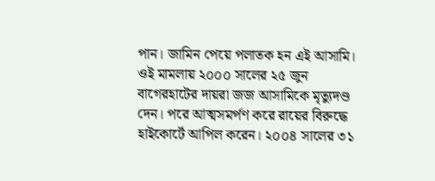পান। জামিন পেয়ে পলাতক হন এই আসামি। ওই মামলায় ২০০০ সালের ২৫ জুন বাগেরহাটের দায়রা জজ আসামিকে মৃত্যুদণ্ড দেন। পরে আত্মসমর্পণ করে রায়ের বিরুদ্ধে হাইকোর্টে আপিল করেন। ২০০৪ সালের ৩১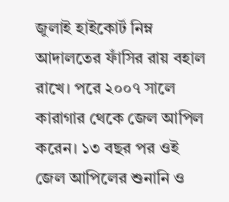জুলাই হাইকোর্ট নিম্ন আদালতের ফাঁসির রায় বহাল রাখে। পরে ২০০৭ সালে কারাগার থেকে জেল আপিল করেন। ১৩ বছর পর ওই জেল আপিলের শুনানি ও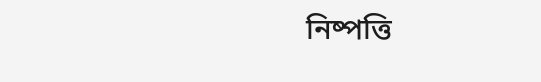নিষ্পত্তি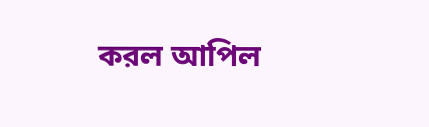করল আপিল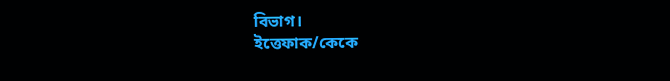বিভাগ।
ইত্তেফাক/কেকে